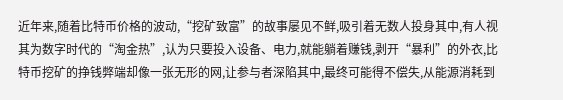近年来,随着比特币价格的波动,“挖矿致富”的故事屡见不鲜,吸引着无数人投身其中,有人视其为数字时代的“淘金热”,认为只要投入设备、电力,就能躺着赚钱,剥开“暴利”的外衣,比特币挖矿的挣钱弊端却像一张无形的网,让参与者深陷其中,最终可能得不偿失,从能源消耗到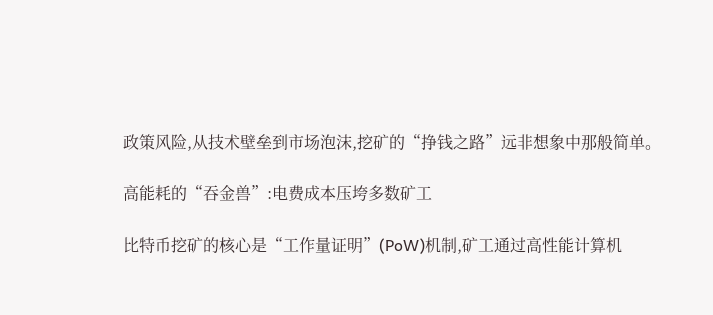政策风险,从技术壁垒到市场泡沫,挖矿的“挣钱之路”远非想象中那般简单。

高能耗的“吞金兽”:电费成本压垮多数矿工

比特币挖矿的核心是“工作量证明”(PoW)机制,矿工通过高性能计算机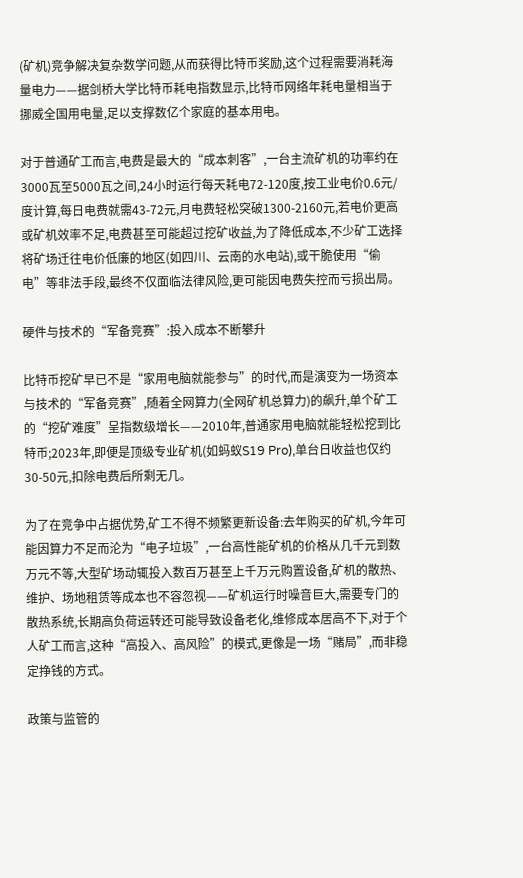(矿机)竞争解决复杂数学问题,从而获得比特币奖励,这个过程需要消耗海量电力——据剑桥大学比特币耗电指数显示,比特币网络年耗电量相当于挪威全国用电量,足以支撑数亿个家庭的基本用电。

对于普通矿工而言,电费是最大的“成本刺客”,一台主流矿机的功率约在3000瓦至5000瓦之间,24小时运行每天耗电72-120度,按工业电价0.6元/度计算,每日电费就需43-72元,月电费轻松突破1300-2160元,若电价更高或矿机效率不足,电费甚至可能超过挖矿收益,为了降低成本,不少矿工选择将矿场迁往电价低廉的地区(如四川、云南的水电站),或干脆使用“偷电”等非法手段,最终不仅面临法律风险,更可能因电费失控而亏损出局。

硬件与技术的“军备竞赛”:投入成本不断攀升

比特币挖矿早已不是“家用电脑就能参与”的时代,而是演变为一场资本与技术的“军备竞赛”,随着全网算力(全网矿机总算力)的飙升,单个矿工的“挖矿难度”呈指数级增长——2010年,普通家用电脑就能轻松挖到比特币;2023年,即便是顶级专业矿机(如蚂蚁S19 Pro),单台日收益也仅约30-50元,扣除电费后所剩无几。

为了在竞争中占据优势,矿工不得不频繁更新设备:去年购买的矿机,今年可能因算力不足而沦为“电子垃圾”,一台高性能矿机的价格从几千元到数万元不等,大型矿场动辄投入数百万甚至上千万元购置设备,矿机的散热、维护、场地租赁等成本也不容忽视——矿机运行时噪音巨大,需要专门的散热系统,长期高负荷运转还可能导致设备老化,维修成本居高不下,对于个人矿工而言,这种“高投入、高风险”的模式,更像是一场“赌局”,而非稳定挣钱的方式。

政策与监管的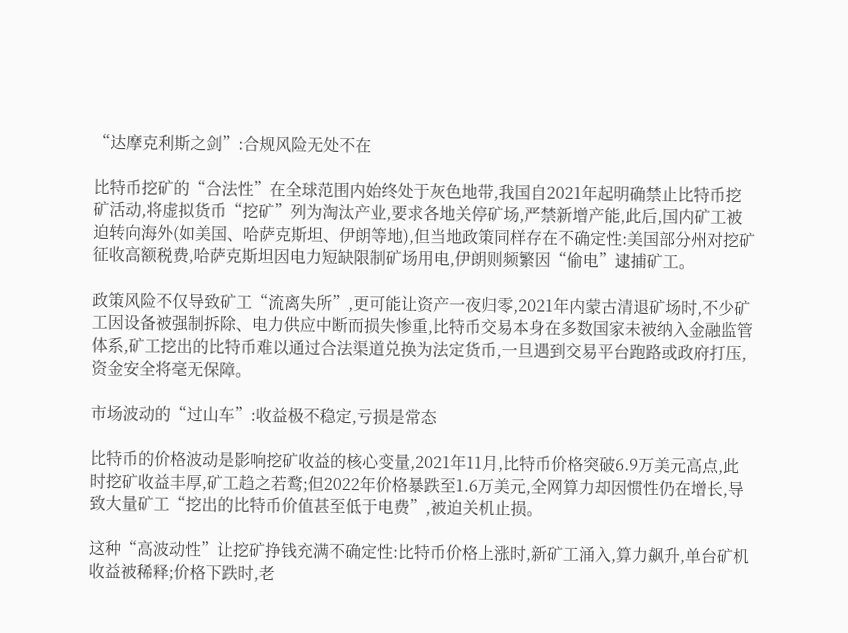“达摩克利斯之剑”:合规风险无处不在

比特币挖矿的“合法性”在全球范围内始终处于灰色地带,我国自2021年起明确禁止比特币挖矿活动,将虚拟货币“挖矿”列为淘汰产业,要求各地关停矿场,严禁新增产能,此后,国内矿工被迫转向海外(如美国、哈萨克斯坦、伊朗等地),但当地政策同样存在不确定性:美国部分州对挖矿征收高额税费,哈萨克斯坦因电力短缺限制矿场用电,伊朗则频繁因“偷电”逮捕矿工。

政策风险不仅导致矿工“流离失所”,更可能让资产一夜归零,2021年内蒙古清退矿场时,不少矿工因设备被强制拆除、电力供应中断而损失惨重,比特币交易本身在多数国家未被纳入金融监管体系,矿工挖出的比特币难以通过合法渠道兑换为法定货币,一旦遇到交易平台跑路或政府打压,资金安全将毫无保障。

市场波动的“过山车”:收益极不稳定,亏损是常态

比特币的价格波动是影响挖矿收益的核心变量,2021年11月,比特币价格突破6.9万美元高点,此时挖矿收益丰厚,矿工趋之若鹜;但2022年价格暴跌至1.6万美元,全网算力却因惯性仍在增长,导致大量矿工“挖出的比特币价值甚至低于电费”,被迫关机止损。

这种“高波动性”让挖矿挣钱充满不确定性:比特币价格上涨时,新矿工涌入,算力飙升,单台矿机收益被稀释;价格下跌时,老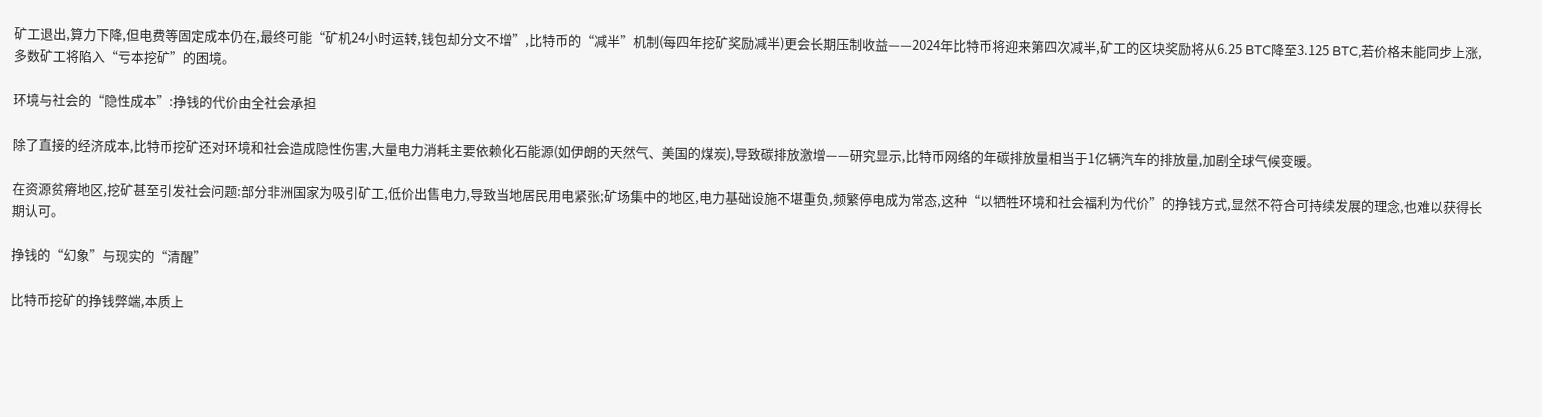矿工退出,算力下降,但电费等固定成本仍在,最终可能“矿机24小时运转,钱包却分文不增”,比特币的“减半”机制(每四年挖矿奖励减半)更会长期压制收益——2024年比特币将迎来第四次减半,矿工的区块奖励将从6.25 BTC降至3.125 BTC,若价格未能同步上涨,多数矿工将陷入“亏本挖矿”的困境。

环境与社会的“隐性成本”:挣钱的代价由全社会承担

除了直接的经济成本,比特币挖矿还对环境和社会造成隐性伤害,大量电力消耗主要依赖化石能源(如伊朗的天然气、美国的煤炭),导致碳排放激增——研究显示,比特币网络的年碳排放量相当于1亿辆汽车的排放量,加剧全球气候变暖。

在资源贫瘠地区,挖矿甚至引发社会问题:部分非洲国家为吸引矿工,低价出售电力,导致当地居民用电紧张;矿场集中的地区,电力基础设施不堪重负,频繁停电成为常态,这种“以牺牲环境和社会福利为代价”的挣钱方式,显然不符合可持续发展的理念,也难以获得长期认可。

挣钱的“幻象”与现实的“清醒”

比特币挖矿的挣钱弊端,本质上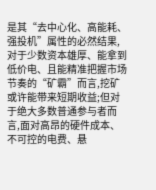是其“去中心化、高能耗、强投机”属性的必然结果,对于少数资本雄厚、能拿到低价电、且能精准把握市场节奏的“矿霸”而言,挖矿或许能带来短期收益;但对于绝大多数普通参与者而言,面对高昂的硬件成本、不可控的电费、悬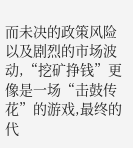而未决的政策风险以及剧烈的市场波动,“挖矿挣钱”更像是一场“击鼓传花”的游戏,最终的代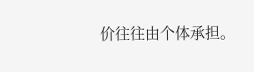价往往由个体承担。